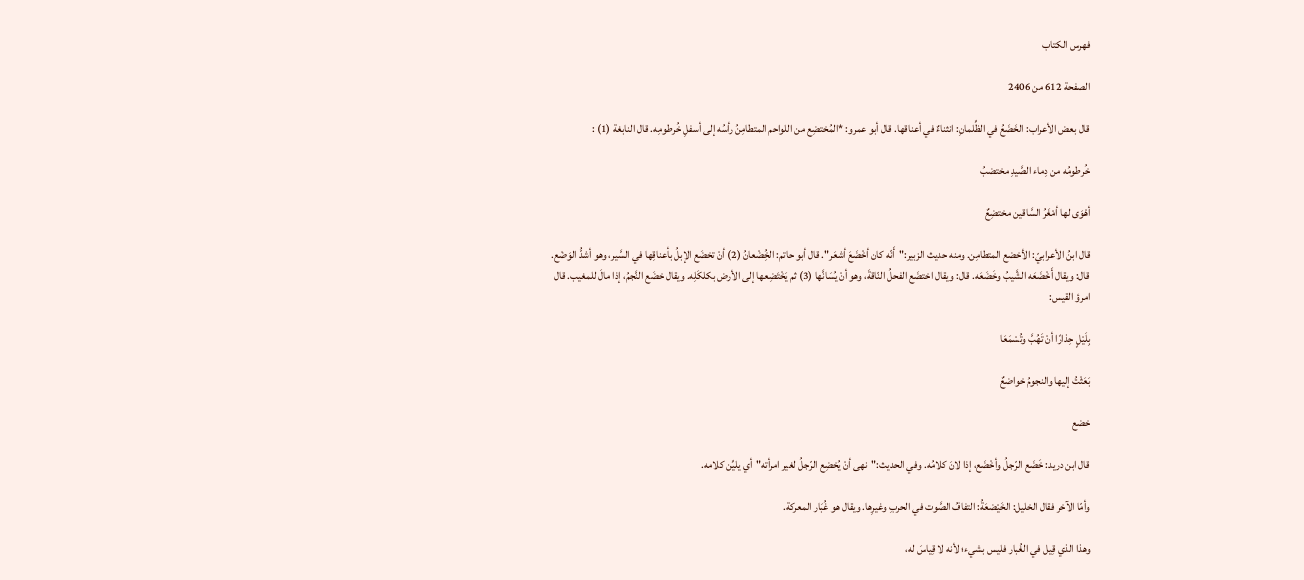فهرس الكتاب

الصفحة 612 من 2406

قال بعض الأعراب: الخَضَعُ في الظِّلمانِ: انثناءٌ في أعناقها. قال أبو عمرو: *المُختضِع من اللواحم المتطامِنُ رأسُه إلى أسفلِ خُرطومِه. قال النابغة (1) :

خُرطومُه من دِماء الصَّيدِ مختضبُ

أهْوَى لها أمْغَرُ السَّاقين مختضِعٌ

قال ابنُ الأعرابيّ: الأخضع المتطامِن. ومنه حديث الزبير:"أَنّه كان أخْضَعَ أشعَر". قال أبو حاتم: الخُِضْعانُ (2) أنْ تخضَع الإبلُ بأعناقِها في السَّير، وهو أشدُّ الوَضْع. قال: ويقال أَخْضَعَه الشَّيبُ وخَضَعَه. قال: ويقال اختضَع الفحلُ النّاقةَ، وهو أنْ يُسَانَّها (3) ثم يَخْتَضِعها إلى الأرض بكلكَلِه. ويقال خضَع النَّجمُ، إذا مالَ للمغيب. قال امرؤ القيس:

بِلَيْلٍ حِذارًا أنْ تَهُبَّ وتُسْمَعَا

بَعَثْتُ إليها والنجومُ خواضعٌ

خضع

قال ابن دريد: خَضَع الرّجلُ وأخْضَع، إذا لانَ كلامُه. وفي الحديث:"نهى أنْ يُخضِع الرّجلُ لغير امرأته"أي يليِّن كلامه.

وأمّا الآخر فقال الخليل: الخَيْضعَةُ: التفافُ الصَّوت في الحربِ وغيرِها. ويقال هو غُبَار المعركة.

وهذا الذي قِيل في الغُبار فليس بشيء؛ لأنه لا قِياسَ له،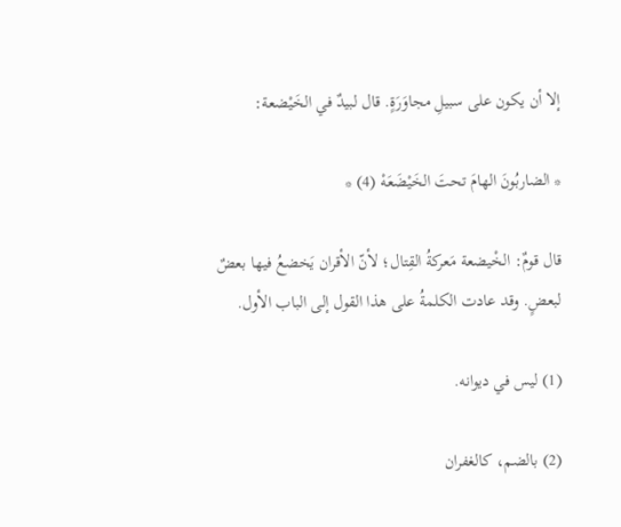إلا أن يكون على سبيلِ مجاوَرَةٍ. قال لبيدٌ في الخَيْضعة:

* الضاربُونَ الهامَ تحتَ الخَيْضَعَهْ (4) *

قال قومٌ: الخْيضعة مَعركةُ القِتال؛ لأنّ الأقران يَخضعُ فيها بعضٌ لبعضٍ. وقد عادت الكلمةُ على هذا القول إلى الباب الأول.

(1) ليس في ديوانه.

(2) بالضم، كالغفران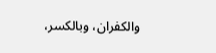والكفران، وبالكسر،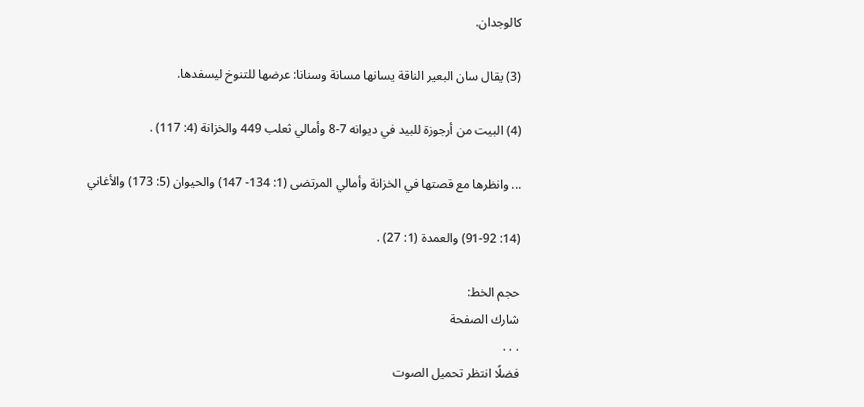كالوجدان.

(3) يقال سان البعير الناقة يسانها مسانة وسنانا: عرضها للتنوخ ليسفدها.

(4) البيت من أرجوزة للبيد في ديوانه 7-8 وأمالي ثعلب 449 والخزانة (4: 117) .

... وانظرها مع قصتها في الخزانة وأمالي المرتضى (1: 134- 147) والحيوان (5: 173) والأغاني

(14: 91-92) والعمدة (1: 27) .

حجم الخط:
شارك الصفحة
. . .
فضلًا انتظر تحميل الصوت